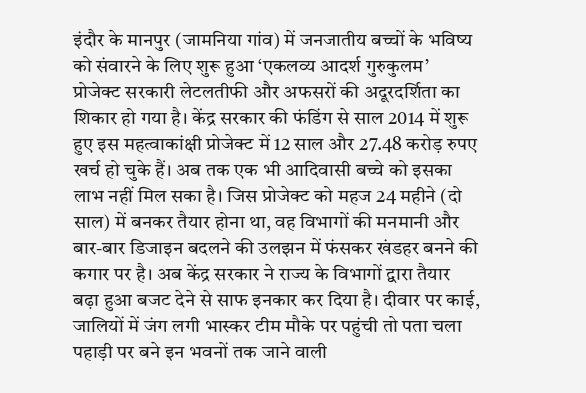इंदौर के मानपुर (जामनिया गांव) में जनजातीय बच्चों के भविष्य को संवारने के लिए शुरू हुआ ‘एकलव्य आदर्श गुरुकुलम’ प्रोजेक्ट सरकारी लेटलतीफी और अफसरों की अदूरदर्शिता का शिकार हो गया है। केंद्र सरकार की फंडिंग से साल 2014 में शुरू हुए इस महत्वाकांक्षी प्रोजेक्ट में 12 साल और 27.48 करोड़ रुपए खर्च हो चुके हैं। अब तक एक भी आदिवासी बच्चे को इसका लाभ नहीं मिल सका है। जिस प्रोजेक्ट को महज 24 महीने (दो साल) में बनकर तैयार होना था, वह विभागों की मनमानी और बार-बार डिजाइन बदलने की उलझन में फंसकर खंडहर बनने की कगार पर है। अब केंद्र सरकार ने राज्य के विभागों द्वारा तैयार बढ़ा हुआ बजट देने से साफ इनकार कर दिया है। दीवार पर काई, जालियों में जंग लगी भास्कर टीम मौके पर पहुंची तो पता चला पहाड़ी पर बने इन भवनों तक जाने वाली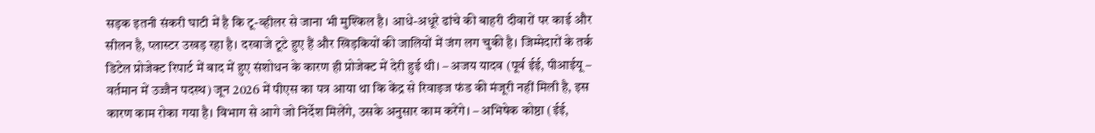सड़क इतनी संकरी घाटी में है कि टू-व्हीलर से जाना भी मुश्किल है। आधे-अधूरे ढांचे की बाहरी दीवारों पर काई और सीलन है, प्लास्टर उखड़ रहा है। दरवाजे टूटे हुए हैं और खिड़कियों की जालियों में जंग लग चुकी है। जिम्मेदारों के तर्क डिटेल प्रोजेक्ट रिपार्ट में बाद में हुए संशोधन के कारण ही प्रोजेक्ट में देरी हुई थी। – अजय यादव (पूर्व ईई, पीआईयू – वर्तमान में उज्जैन पदस्थ) जून 2026 में पीएस का पत्र आया था कि केंद्र से रिवाइज फंड की मंजूरी नहीं मिली है, इस कारण काम रोका गया है। विभाग से आगे जो निर्देश मिलेंगे, उसके अनुसार काम करेंगे। – अभिषेक कोष्ठा (ईई,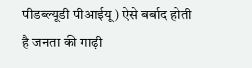पीडब्ल्यूडी पीआईयू) ऐसे बर्बाद होती है जनता की गाढ़ी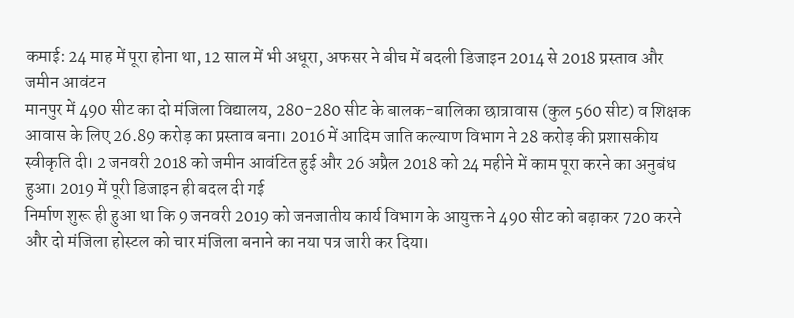कमाई: 24 माह में पूरा होना था, 12 साल में भी अधूरा, अफसर ने बीच में बदली डिजाइन 2014 से 2018 प्रस्ताव और जमीन आवंटन
मानपुर में 490 सीट का दो मंजिला विद्यालय, 280-280 सीट के बालक-बालिका छात्रावास (कुल 560 सीट) व शिक्षक आवास के लिए 26.89 करोड़ का प्रस्ताव बना। 2016 में आदिम जाति कल्याण विभाग ने 28 करोड़ की प्रशासकीय स्वीकृति दी। 2 जनवरी 2018 को जमीन आवंटित हुई और 26 अप्रैल 2018 को 24 महीने में काम पूरा करने का अनुबंध हुआ। 2019 में पूरी डिजाइन ही बदल दी गई
निर्माण शुरू ही हुआ था कि 9 जनवरी 2019 को जनजातीय कार्य विभाग के आयुक्त ने 490 सीट को बढ़ाकर 720 करने और दो मंजिला होस्टल को चार मंजिला बनाने का नया पत्र जारी कर दिया।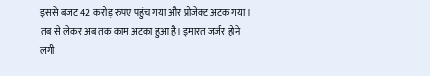इससे बजट 42 करोड़ रुपए पहुंच गया और प्रोजेक्ट अटक गया। तब से लेकर अब तक काम अटका हुआ है। इमारत जर्जर होने लगी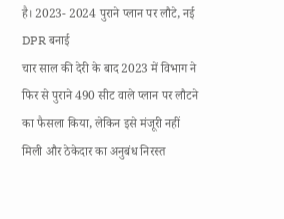है। 2023- 2024 पुराने प्लान पर लौटे, नई DPR बनाई
चार साल की देरी के बाद 2023 में विभाग ने फिर से पुराने 490 सीट वाले प्लान पर लौटने का फैसला किया, लेकिन इसे मंजूरी नहीं मिली और ठेकेदार का अनुबंध निरस्त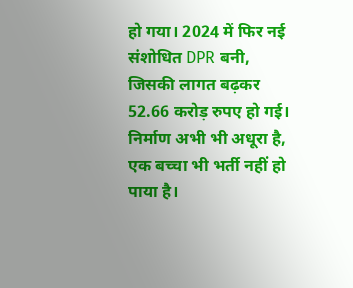हो गया। 2024 में फिर नई संशोधित DPR बनी, जिसकी लागत बढ़कर 52.66 करोड़ रुपए हो गई। निर्माण अभी भी अधूरा है, एक बच्चा भी भर्ती नहीं हो पाया है।